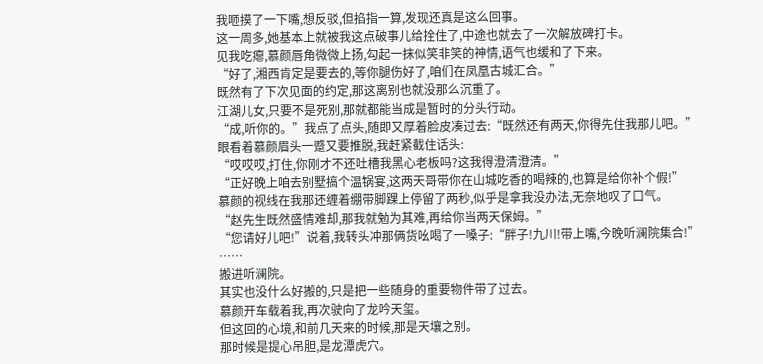我咂摸了一下嘴,想反驳,但掐指一算,发现还真是这么回事。
这一周多,她基本上就被我这点破事儿给拴住了,中途也就去了一次解放碑打卡。
见我吃瘪,慕颜唇角微微上扬,勾起一抹似笑非笑的神情,语气也缓和了下来。
“好了,湘西肯定是要去的,等你腿伤好了,咱们在凤凰古城汇合。”
既然有了下次见面的约定,那这离别也就没那么沉重了。
江湖儿女,只要不是死别,那就都能当成是暂时的分头行动。
“成,听你的。”我点了点头,随即又厚着脸皮凑过去:“既然还有两天,你得先住我那儿吧。”
眼看着慕颜眉头一蹙又要推脱,我赶紧截住话头:
“哎哎哎,打住,你刚才不还吐槽我黑心老板吗?这我得澄清澄清。”
“正好晚上咱去别墅搞个温锅宴,这两天哥带你在山城吃香的喝辣的,也算是给你补个假!”
慕颜的视线在我那还缠着绷带脚踝上停留了两秒,似乎是拿我没办法,无奈地叹了口气。
“赵先生既然盛情难却,那我就勉为其难,再给你当两天保姆。”
“您请好儿吧!”说着,我转头冲那俩货吆喝了一嗓子:“胖子!九川!带上嘴,今晚听澜院集合!”
……
搬进听澜院。
其实也没什么好搬的,只是把一些随身的重要物件带了过去。
慕颜开车载着我,再次驶向了龙吟天玺。
但这回的心境,和前几天来的时候,那是天壤之别。
那时候是提心吊胆,是龙潭虎穴。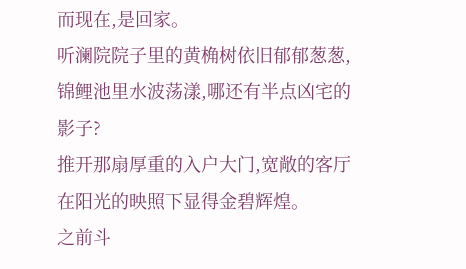而现在,是回家。
听澜院院子里的黄桷树依旧郁郁葱葱,锦鲤池里水波荡漾,哪还有半点凶宅的影子?
推开那扇厚重的入户大门,宽敞的客厅在阳光的映照下显得金碧辉煌。
之前斗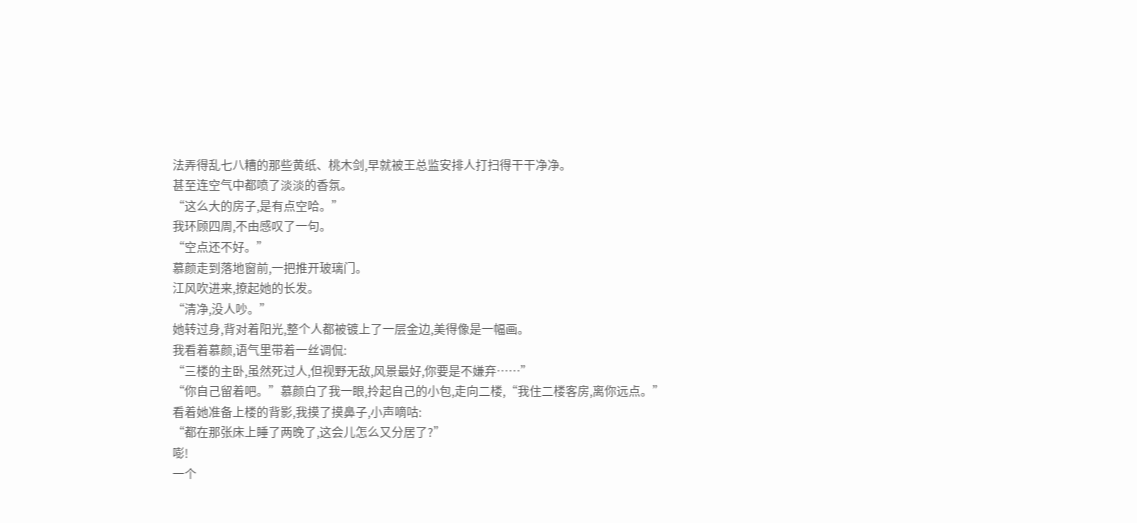法弄得乱七八糟的那些黄纸、桃木剑,早就被王总监安排人打扫得干干净净。
甚至连空气中都喷了淡淡的香氛。
“这么大的房子,是有点空哈。”
我环顾四周,不由感叹了一句。
“空点还不好。”
慕颜走到落地窗前,一把推开玻璃门。
江风吹进来,撩起她的长发。
“清净,没人吵。”
她转过身,背对着阳光,整个人都被镀上了一层金边,美得像是一幅画。
我看着慕颜,语气里带着一丝调侃:
“三楼的主卧,虽然死过人,但视野无敌,风景最好,你要是不嫌弃……”
“你自己留着吧。”慕颜白了我一眼,拎起自己的小包,走向二楼,“我住二楼客房,离你远点。”
看着她准备上楼的背影,我摸了摸鼻子,小声嘀咕:
“都在那张床上睡了两晚了,这会儿怎么又分居了?”
嘭!
一个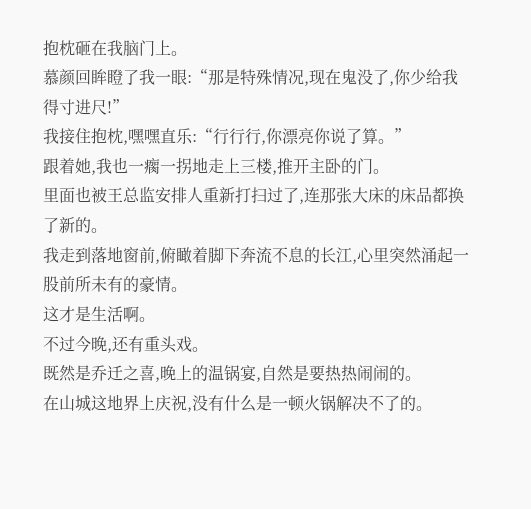抱枕砸在我脑门上。
慕颜回眸瞪了我一眼:“那是特殊情况,现在鬼没了,你少给我得寸进尺!”
我接住抱枕,嘿嘿直乐:“行行行,你漂亮你说了算。”
跟着她,我也一瘸一拐地走上三楼,推开主卧的门。
里面也被王总监安排人重新打扫过了,连那张大床的床品都换了新的。
我走到落地窗前,俯瞰着脚下奔流不息的长江,心里突然涌起一股前所未有的豪情。
这才是生活啊。
不过今晚,还有重头戏。
既然是乔迁之喜,晚上的温锅宴,自然是要热热闹闹的。
在山城这地界上庆祝,没有什么是一顿火锅解决不了的。